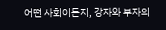어떤 사회이든지, 강자와 부자의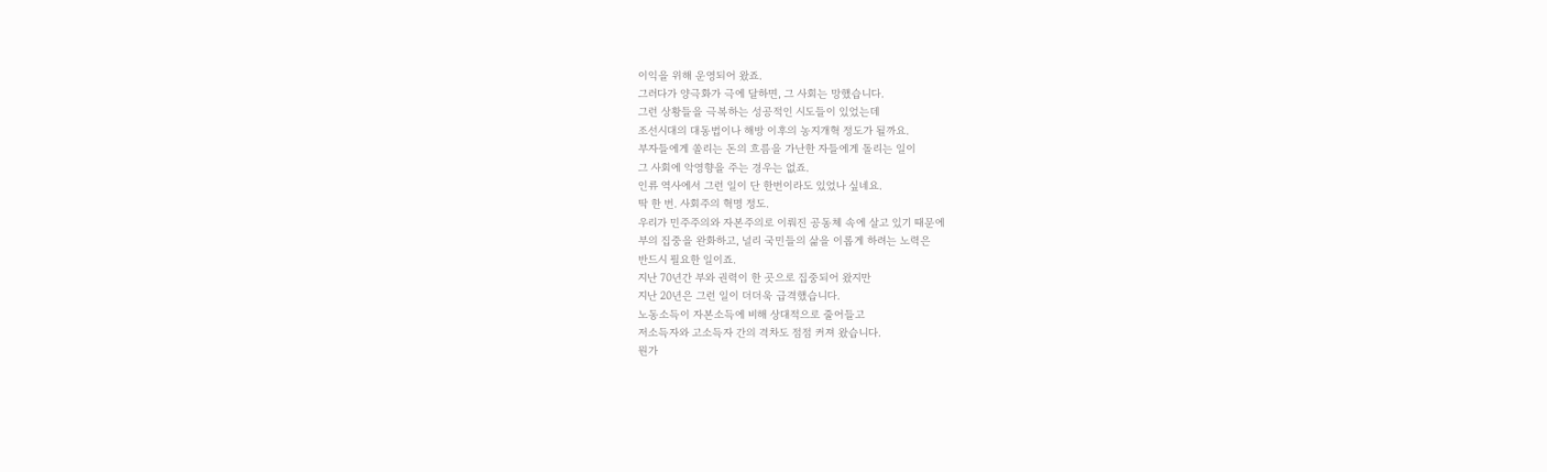이익을 위해 운영되어 왔죠.
그러다가 양극화가 극에 달하면, 그 사회는 망했습니다.
그런 상황들을 극복하는 성공적인 시도들이 있었는데
조선시대의 대동법이나 해방 이후의 농지개혁 정도가 될까요.
부자들에게 쏠리는 돈의 흐름을 가난한 자들에게 돌리는 일이
그 사회에 악영향을 주는 경우는 없죠.
인류 역사에서 그런 일이 단 한번이라도 있었나 싶네요.
딱 한 번. 사회주의 혁명 정도.
우리가 민주주의와 자본주의로 이뤄진 공동체 속에 살고 있기 때문에
부의 집중을 완화하고, 널리 국민들의 삶을 이롭게 하려는 노력은
반드시 필요한 일이죠.
지난 70년간 부와 권력이 한 곳으로 집중되어 왔지만
지난 20년은 그런 일이 더더욱 급격했습니다.
노동소득이 자본소득에 비해 상대적으로 줄어들고
저소득자와 고소득자 간의 격차도 점점 커져 왔습니다.
뭔가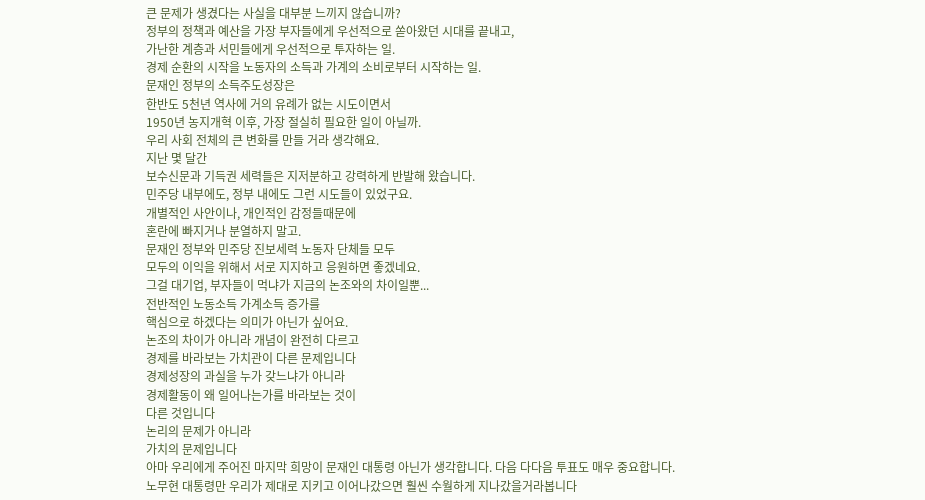큰 문제가 생겼다는 사실을 대부분 느끼지 않습니까?
정부의 정책과 예산을 가장 부자들에게 우선적으로 쏟아왔던 시대를 끝내고,
가난한 계층과 서민들에게 우선적으로 투자하는 일.
경제 순환의 시작을 노동자의 소득과 가계의 소비로부터 시작하는 일.
문재인 정부의 소득주도성장은
한반도 5천년 역사에 거의 유례가 없는 시도이면서
1950년 농지개혁 이후, 가장 절실히 필요한 일이 아닐까.
우리 사회 전체의 큰 변화를 만들 거라 생각해요.
지난 몇 달간
보수신문과 기득권 세력들은 지저분하고 강력하게 반발해 왔습니다.
민주당 내부에도, 정부 내에도 그런 시도들이 있었구요.
개별적인 사안이나, 개인적인 감정들때문에
혼란에 빠지거나 분열하지 말고.
문재인 정부와 민주당 진보세력 노동자 단체들 모두
모두의 이익을 위해서 서로 지지하고 응원하면 좋겠네요.
그걸 대기업, 부자들이 먹냐가 지금의 논조와의 차이일뿐...
전반적인 노동소득 가계소득 증가를
핵심으로 하겠다는 의미가 아닌가 싶어요.
논조의 차이가 아니라 개념이 완전히 다르고
경제를 바라보는 가치관이 다른 문제입니다
경제성장의 과실을 누가 갖느냐가 아니라
경제활동이 왜 일어나는가를 바라보는 것이
다른 것입니다
논리의 문제가 아니라
가치의 문제입니다
아마 우리에게 주어진 마지막 희망이 문재인 대통령 아닌가 생각합니다. 다음 다다음 투표도 매우 중요합니다.
노무현 대통령만 우리가 제대로 지키고 이어나갔으면 훨씬 수월하게 지나갔을거라봅니다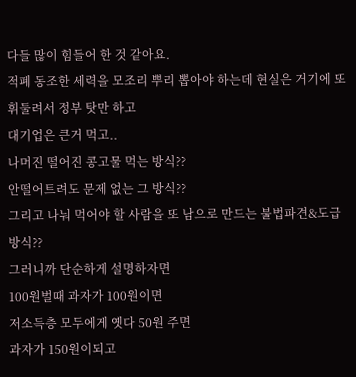다들 많이 힘들어 한 것 같아요.
적폐 동조한 세력을 모조리 뿌리 뽑아야 하는데 현실은 거기에 또 휘둘려서 정부 탓만 하고
대기업은 큰거 먹고..
나머진 떨어진 콩고물 먹는 방식??
안떨어트려도 문제 없는 그 방식??
그리고 나눠 먹어야 할 사람을 또 남으로 만드는 불법파견&도급 방식??
그러니까 단순하게 설명하자면
100원벌때 과자가 100원이면
저소득층 모두에게 옛다 50원 주면
과자가 150원이되고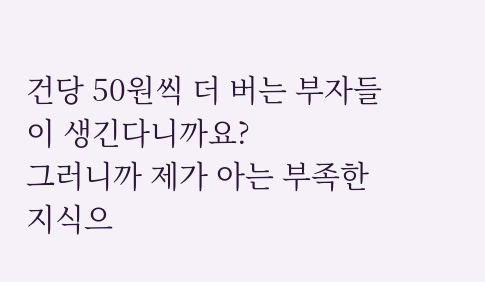건당 50원씩 더 버는 부자들이 생긴다니까요?
그러니까 제가 아는 부족한 지식으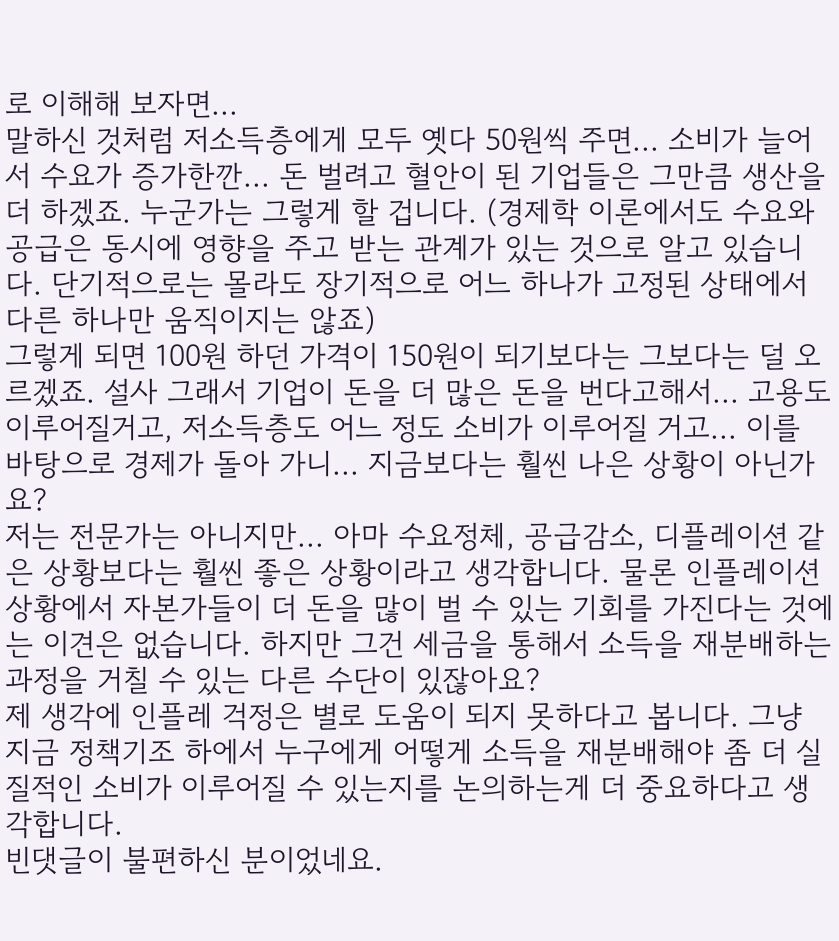로 이해해 보자면...
말하신 것처럼 저소득층에게 모두 옛다 50원씩 주면... 소비가 늘어서 수요가 증가한깐... 돈 벌려고 혈안이 된 기업들은 그만큼 생산을 더 하겠죠. 누군가는 그렇게 할 겁니다. (경제학 이론에서도 수요와 공급은 동시에 영향을 주고 받는 관계가 있는 것으로 알고 있습니다. 단기적으로는 몰라도 장기적으로 어느 하나가 고정된 상태에서 다른 하나만 움직이지는 않죠)
그렇게 되면 100원 하던 가격이 150원이 되기보다는 그보다는 덜 오르겠죠. 설사 그래서 기업이 돈을 더 많은 돈을 번다고해서... 고용도 이루어질거고, 저소득층도 어느 정도 소비가 이루어질 거고... 이를 바탕으로 경제가 돌아 가니... 지금보다는 훨씬 나은 상황이 아닌가요?
저는 전문가는 아니지만... 아마 수요정체, 공급감소, 디플레이션 같은 상황보다는 훨씬 좋은 상황이라고 생각합니다. 물론 인플레이션 상황에서 자본가들이 더 돈을 많이 벌 수 있는 기회를 가진다는 것에는 이견은 없습니다. 하지만 그건 세금을 통해서 소득을 재분배하는 과정을 거칠 수 있는 다른 수단이 있잖아요?
제 생각에 인플레 걱정은 별로 도움이 되지 못하다고 봅니다. 그냥 지금 정책기조 하에서 누구에게 어떻게 소득을 재분배해야 좀 더 실질적인 소비가 이루어질 수 있는지를 논의하는게 더 중요하다고 생각합니다.
빈댓글이 불편하신 분이었네요.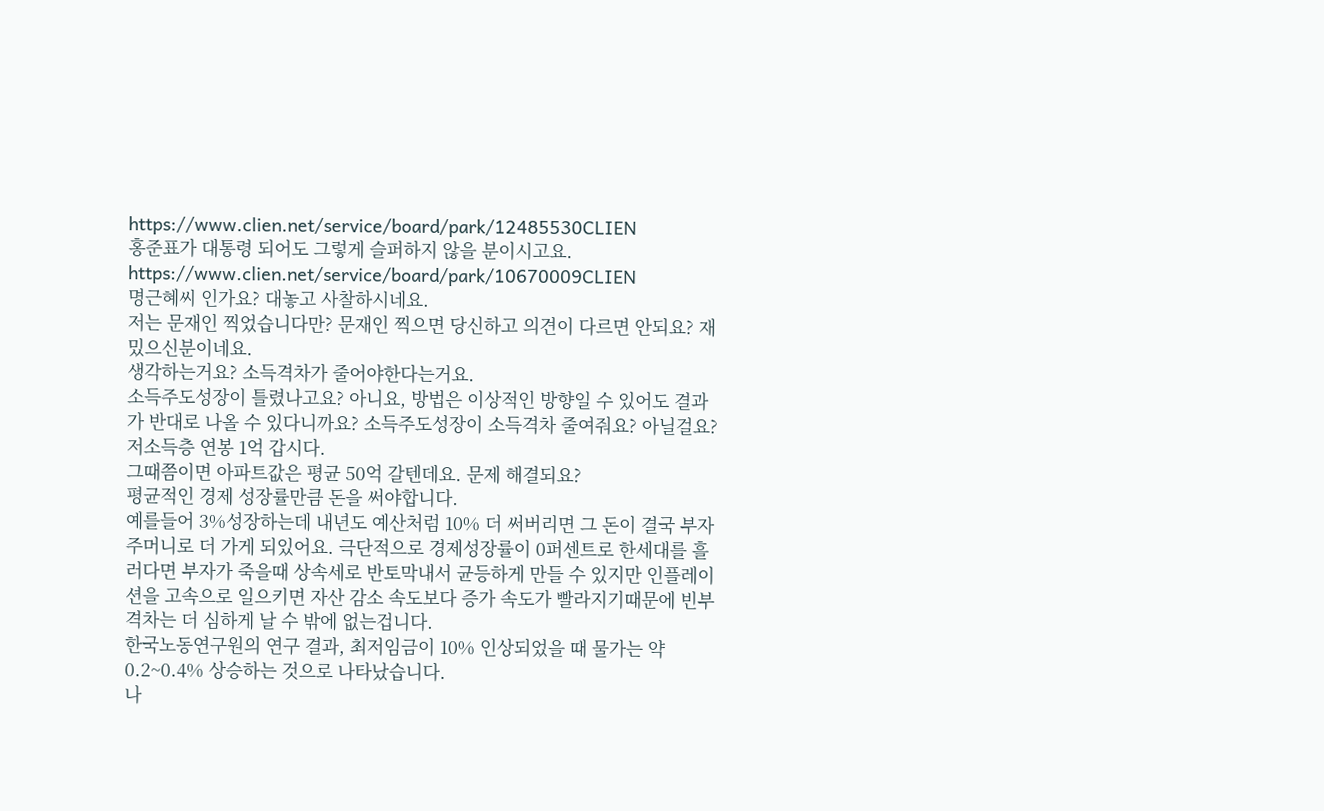https://www.clien.net/service/board/park/12485530CLIEN
홍준표가 대통령 되어도 그렇게 슬퍼하지 않을 분이시고요.
https://www.clien.net/service/board/park/10670009CLIEN
명근혜씨 인가요? 대놓고 사찰하시네요.
저는 문재인 찍었습니다만? 문재인 찍으면 당신하고 의견이 다르면 안되요? 재밌으신분이네요.
생각하는거요? 소득격차가 줄어야한다는거요.
소득주도성장이 틀렸나고요? 아니요, 방법은 이상적인 방향일 수 있어도 결과가 반대로 나올 수 있다니까요? 소득주도성장이 소득격차 줄여줘요? 아닐걸요? 저소득층 연봉 1억 갑시다.
그때쯤이면 아파트값은 평균 50억 갈텐데요. 문제 해결되요?
평균적인 경제 성장률만큼 돈을 써야합니다.
예를들어 3%성장하는데 내년도 예산처럼 10% 더 써버리면 그 돈이 결국 부자 주머니로 더 가게 되있어요. 극단적으로 경제성장률이 0퍼센트로 한세대를 흘러다면 부자가 죽을때 상속세로 반토막내서 균등하게 만들 수 있지만 인플레이션을 고속으로 일으키면 자산 감소 속도보다 증가 속도가 빨라지기때문에 빈부격차는 더 심하게 날 수 밖에 없는겁니다.
한국노동연구원의 연구 결과, 최저임금이 10% 인상되었을 때 물가는 약 0.2~0.4% 상승하는 것으로 나타났습니다.
나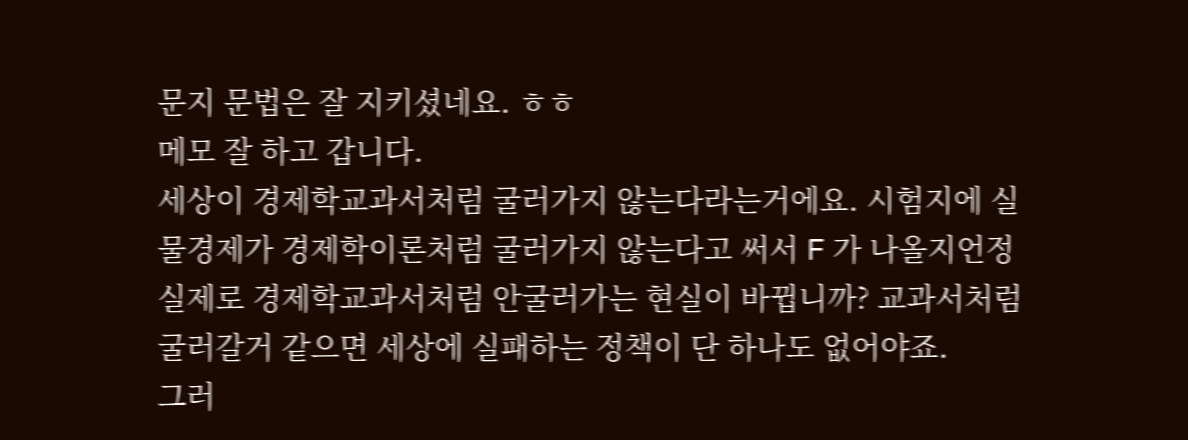문지 문법은 잘 지키셨네요. ㅎㅎ
메모 잘 하고 갑니다.
세상이 경제학교과서처럼 굴러가지 않는다라는거에요. 시험지에 실물경제가 경제학이론처럼 굴러가지 않는다고 써서 F 가 나올지언정
실제로 경제학교과서처럼 안굴러가는 현실이 바뀝니까? 교과서처럼 굴러갈거 같으면 세상에 실패하는 정책이 단 하나도 없어야죠.
그러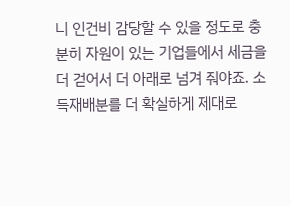니 인건비 감당할 수 있을 정도로 충분히 자원이 있는 기업들에서 세금을 더 걷어서 더 아래로 넘겨 줘야죠. 소득재배분를 더 확실하게 제대로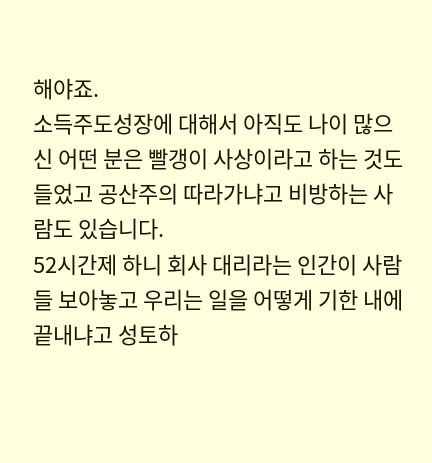해야죠.
소득주도성장에 대해서 아직도 나이 많으신 어떤 분은 빨갱이 사상이라고 하는 것도 들었고 공산주의 따라가냐고 비방하는 사람도 있습니다.
52시간제 하니 회사 대리라는 인간이 사람들 보아놓고 우리는 일을 어떻게 기한 내에 끝내냐고 성토하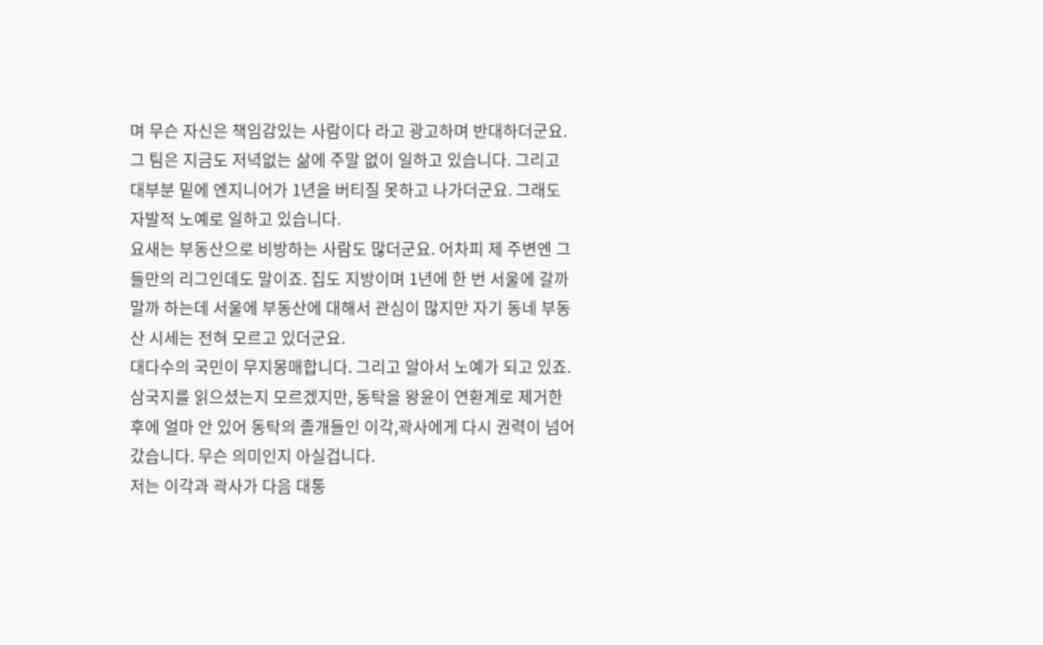며 무슨 자신은 책임감있는 사람이다 라고 광고하며 반대하더군요. 그 팀은 지금도 저녁없는 삶에 주말 없이 일하고 있습니다. 그리고 대부분 밑에 엔지니어가 1년을 버티질 못하고 나가더군요. 그래도 자발적 노예로 일하고 있습니다.
요새는 부동산으로 비방하는 사람도 많더군요. 어차피 제 주변엔 그들만의 리그인데도 말이죠. 집도 지방이며 1년에 한 번 서울에 갈까 말까 하는데 서울에 부동산에 대해서 관심이 많지만 자기 동네 부동산 시세는 전혀 모르고 있더군요.
대다수의 국민이 무지몽매합니다. 그리고 알아서 노예가 되고 있죠.
삼국지를 읽으셨는지 모르겠지만, 동탁을 왕윤이 연환계로 제거한 후에 얼마 안 있어 동탁의 졸개들인 이각,곽사에게 다시 권력이 넘어갔습니다. 무슨 의미인지 아실겁니다.
저는 이각과 곽사가 다음 대통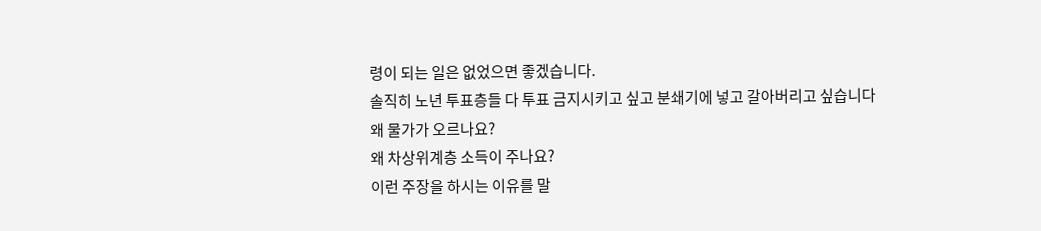령이 되는 일은 없었으면 좋겠습니다.
솔직히 노년 투표층들 다 투표 금지시키고 싶고 분쇄기에 넣고 갈아버리고 싶습니다
왜 물가가 오르나요?
왜 차상위계층 소득이 주나요?
이런 주장을 하시는 이유를 말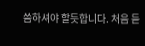씀하셔야 할듯합니다. 처음 듣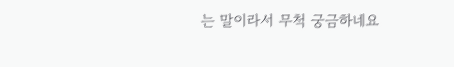는 말이라서 무척 궁금하네요